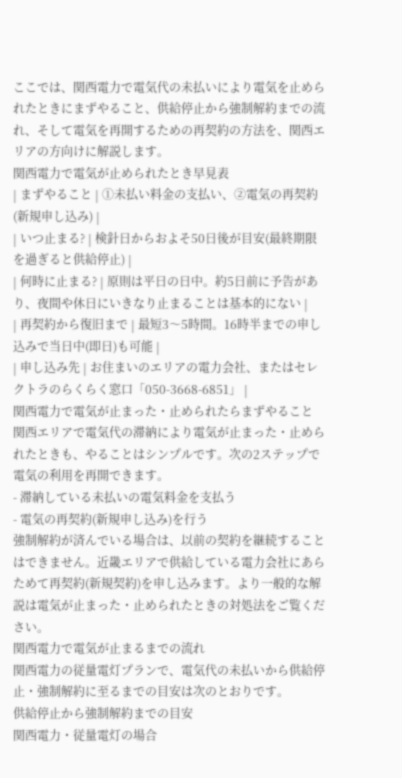ここでは、関西電力で電気代の未払いにより電気を止められたときにまずやること、供給停止から強制解約までの流れ、そして電気を再開するための再契約の方法を、関西エリアの方向けに解説します。
関西電力で電気が止められたとき早見表
| まずやること | ①未払い料金の支払い、②電気の再契約(新規申し込み) |
| いつ止まる? | 検針日からおよそ50日後が目安(最終期限を過ぎると供給停止) |
| 何時に止まる? | 原則は平日の日中。約5日前に予告があり、夜間や休日にいきなり止まることは基本的にない |
| 再契約から復旧まで | 最短3〜5時間。16時半までの申し込みで当日中(即日)も可能 |
| 申し込み先 | お住まいのエリアの電力会社、またはセレクトラのらくらく窓口「050-3668-6851」 |
関西電力で電気が止まった・止められたらまずやること
関西エリアで電気代の滞納により電気が止まった・止められたときも、やることはシンプルです。次の2ステップで電気の利用を再開できます。
- 滞納している未払いの電気料金を支払う
- 電気の再契約(新規申し込み)を行う
強制解約が済んでいる場合は、以前の契約を継続することはできません。近畿エリアで供給している電力会社にあらためて再契約(新規契約)を申し込みます。より一般的な解説は電気が止まった・止められたときの対処法をご覧ください。
関西電力で電気が止まるまでの流れ
関西電力の従量電灯プランで、電気代の未払いから供給停止・強制解約に至るまでの目安は次のとおりです。
供給停止から強制解約までの目安
関西電力・従量電灯の場合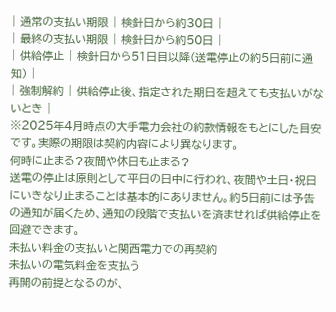| 通常の支払い期限 | 検針日から約30日 |
| 最終の支払い期限 | 検針日から約50日 |
| 供給停止 | 検針日から51日目以降(送電停止の約5日前に通知) |
| 強制解約 | 供給停止後、指定された期日を超えても支払いがないとき |
※2025年4月時点の大手電力会社の約款情報をもとにした目安です。実際の期限は契約内容により異なります。
何時に止まる?夜間や休日も止まる?
送電の停止は原則として平日の日中に行われ、夜間や土日・祝日にいきなり止まることは基本的にありません。約5日前には予告の通知が届くため、通知の段階で支払いを済ませれば供給停止を回避できます。
未払い料金の支払いと関西電力での再契約
未払いの電気料金を支払う
再開の前提となるのが、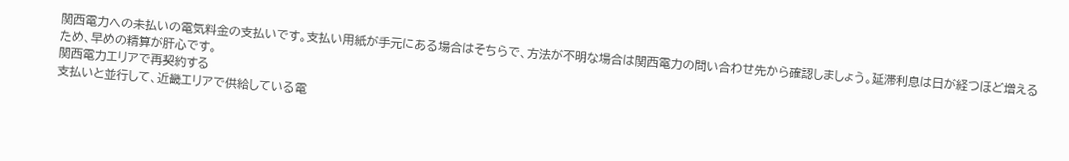関西電力への未払いの電気料金の支払いです。支払い用紙が手元にある場合はそちらで、方法が不明な場合は関西電力の問い合わせ先から確認しましょう。延滞利息は日が経つほど増えるため、早めの精算が肝心です。
関西電力エリアで再契約する
支払いと並行して、近畿エリアで供給している電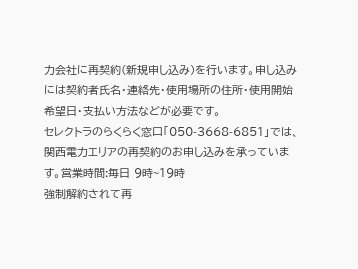力会社に再契約(新規申し込み)を行います。申し込みには契約者氏名・連絡先・使用場所の住所・使用開始希望日・支払い方法などが必要です。
セレクトラのらくらく窓口「050-3668-6851」では、関西電力エリアの再契約のお申し込みを承っています。営業時間:毎日 9時~19時
強制解約されて再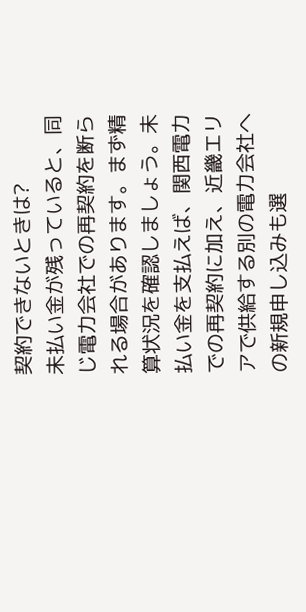契約できないときは?
未払い金が残っていると、同じ電力会社での再契約を断られる場合があります。まず精算状況を確認しましょう。未払い金を支払えば、関西電力での再契約に加え、近畿エリアで供給する別の電力会社への新規申し込みも選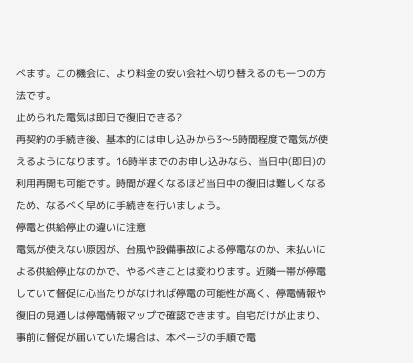べます。この機会に、より料金の安い会社へ切り替えるのも一つの方法です。
止められた電気は即日で復旧できる?
再契約の手続き後、基本的には申し込みから3〜5時間程度で電気が使えるようになります。16時半までのお申し込みなら、当日中(即日)の利用再開も可能です。時間が遅くなるほど当日中の復旧は難しくなるため、なるべく早めに手続きを行いましょう。
停電と供給停止の違いに注意
電気が使えない原因が、台風や設備事故による停電なのか、未払いによる供給停止なのかで、やるべきことは変わります。近隣一帯が停電していて督促に心当たりがなければ停電の可能性が高く、停電情報や復旧の見通しは停電情報マップで確認できます。自宅だけが止まり、事前に督促が届いていた場合は、本ページの手順で電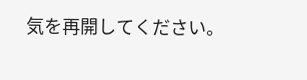気を再開してください。